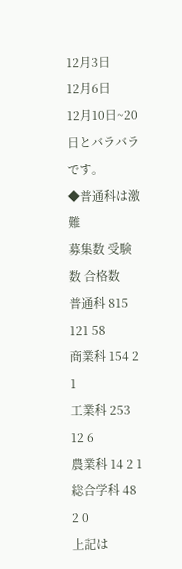12月3日
12月6日
12月10日~20日とバラバラです。
◆普通科は激難
募集数 受験数 合格数
普通科 815 121 58
商業科 154 2 1
工業科 253 12 6
農業科 14 2 1
総合学科 48 2 0
上記は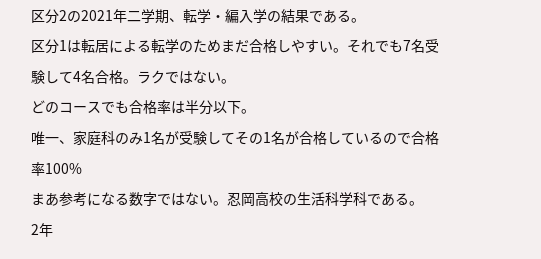区分2の2021年二学期、転学・編入学の結果である。
区分1は転居による転学のためまだ合格しやすい。それでも7名受験して4名合格。ラクではない。
どのコースでも合格率は半分以下。
唯一、家庭科のみ1名が受験してその1名が合格しているので合格率100%
まあ参考になる数字ではない。忍岡高校の生活科学科である。
2年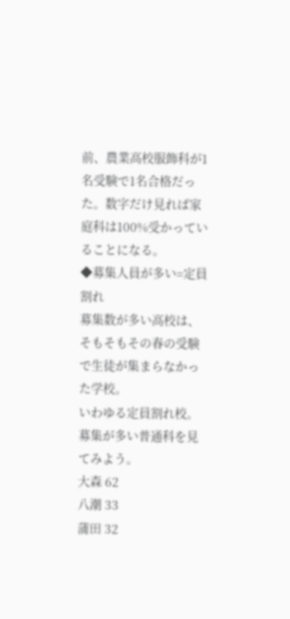前、農業高校服飾科が1名受験で1名合格だった。数字だけ見れば家庭科は100%受かっていることになる。
◆募集人員が多い=定員割れ
募集数が多い高校は、そもそもその春の受験で生徒が集まらなかった学校。
いわゆる定員割れ校。
募集が多い普通科を見てみよう。
大森 62
八潮 33
蒲田 32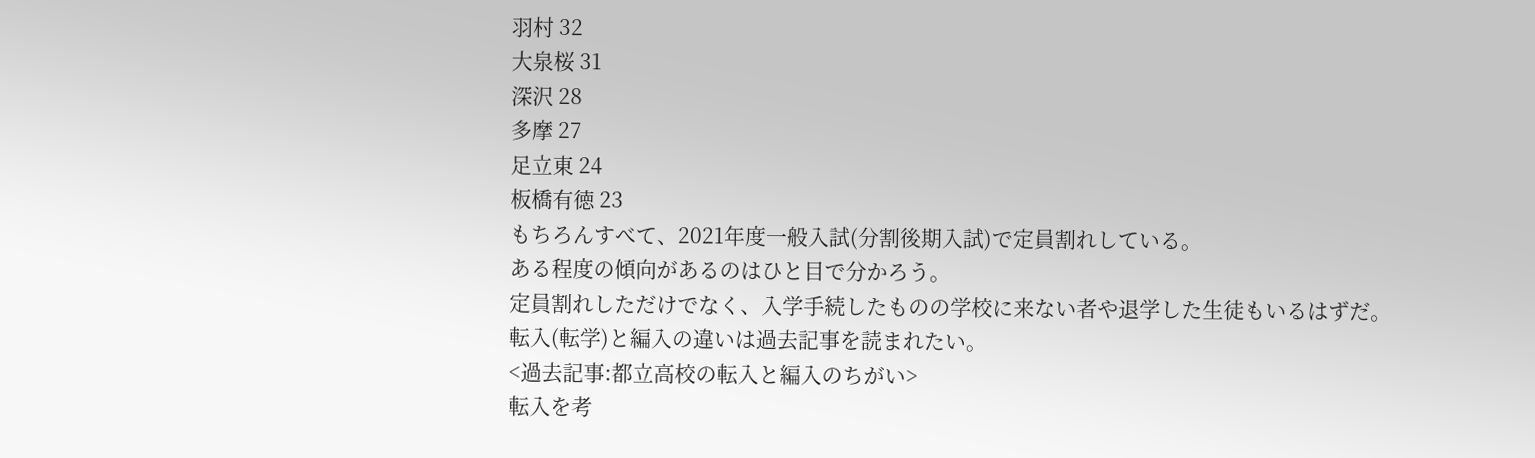羽村 32
大泉桜 31
深沢 28
多摩 27
足立東 24
板橋有徳 23
もちろんすべて、2021年度一般入試(分割後期入試)で定員割れしている。
ある程度の傾向があるのはひと目で分かろう。
定員割れしただけでなく、入学手続したものの学校に来ない者や退学した生徒もいるはずだ。
転入(転学)と編入の違いは過去記事を読まれたい。
<過去記事:都立高校の転入と編入のちがい>
転入を考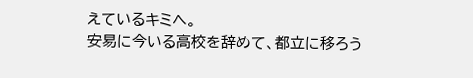えているキミへ。
安易に今いる高校を辞めて、都立に移ろう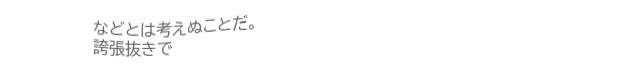などとは考えぬことだ。
誇張抜きで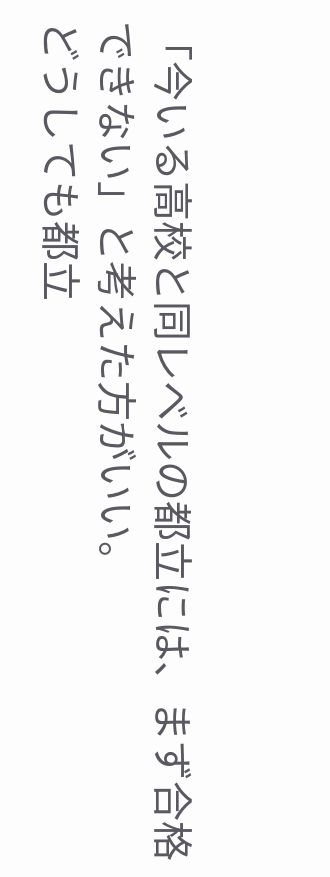「今いる高校と同レベルの都立には、まず合格できない」と考えた方がいい。
どうしても都立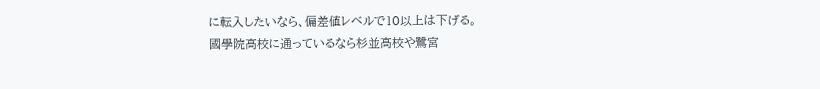に転入したいなら、偏差値レベルで10以上は下げる。
國學院高校に通っているなら杉並高校や鷺宮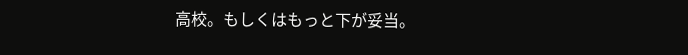高校。もしくはもっと下が妥当。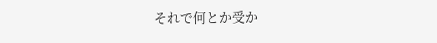それで何とか受か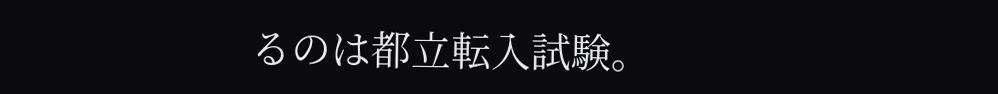るのは都立転入試験。